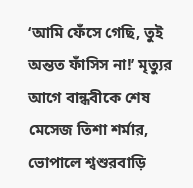‘আমি ফেঁসে গেছি, তুই অন্তত ফাঁসিস না!’ মৃত্যুর আগে বান্ধবীকে শেষ মেসেজ তিশা শর্মার, ভোপালে শ্বশুরবাড়ি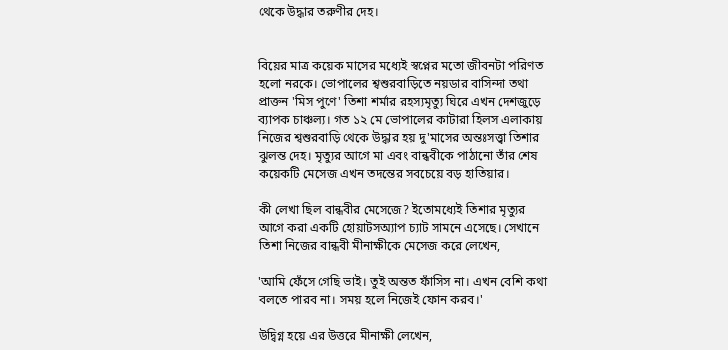থেকে উদ্ধার তরুণীর দেহ।


বিয়ের মাত্র কয়েক মাসের মধ্যেই স্বপ্নের মতো জীবনটা পরিণত হলো নরকে। ভোপালের শ্বশুরবাড়িতে নয়ডার বাসিন্দা তথা প্রাক্তন 'মিস পুণে' তিশা শর্মার রহস্যমৃত্যু ঘিরে এখন দেশজুড়ে ব্যাপক চাঞ্চল্য। গত ১২ মে ভোপালের কাটারা হিলস এলাকায় নিজের শ্বশুরবাড়ি থেকে উদ্ধার হয় দু'মাসের অন্তঃসত্ত্বা তিশার ঝুলন্ত দেহ। মৃত্যুর আগে মা এবং বান্ধবীকে পাঠানো তাঁর শেষ কয়েকটি মেসেজ এখন তদন্তের সবচেয়ে বড় হাতিয়ার।

কী লেখা ছিল বান্ধবীর মেসেজে? ইতোমধ্যেই তিশার মৃত্যুর আগে করা একটি হোয়াটসঅ্যাপ চ্যাট সামনে এসেছে। সেখানে তিশা নিজের বান্ধবী মীনাক্ষীকে মেসেজ করে লেখেন,

'আমি ফেঁসে গেছি ভাই। তুই অন্তত ফাঁসিস না। এখন বেশি কথা বলতে পারব না। সময় হলে নিজেই ফোন করব।'

উদ্বিগ্ন হয়ে এর উত্তরে মীনাক্ষী লেখেন,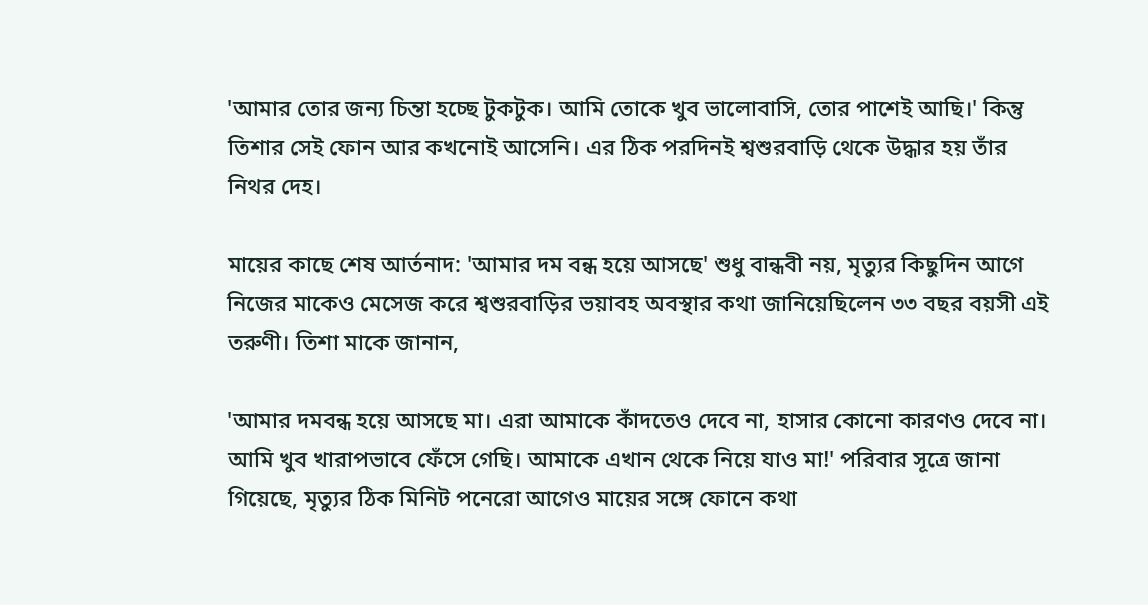'আমার তোর জন্য চিন্তা হচ্ছে টুকটুক। আমি তোকে খুব ভালোবাসি, তোর পাশেই আছি।' কিন্তু তিশার সেই ফোন আর কখনোই আসেনি। এর ঠিক পরদিনই শ্বশুরবাড়ি থেকে উদ্ধার হয় তাঁর নিথর দেহ।

মায়ের কাছে শেষ আর্তনাদ: 'আমার দম বন্ধ হয়ে আসছে' শুধু বান্ধবী নয়, মৃত্যুর কিছুদিন আগে নিজের মাকেও মেসেজ করে শ্বশুরবাড়ির ভয়াবহ অবস্থার কথা জানিয়েছিলেন ৩৩ বছর বয়সী এই তরুণী। তিশা মাকে জানান,

'আমার দমবন্ধ হয়ে আসছে মা। এরা আমাকে কাঁদতেও দেবে না, হাসার কোনো কারণও দেবে না। আমি খুব খারাপভাবে ফেঁসে গেছি। আমাকে এখান থেকে নিয়ে যাও মা!' পরিবার সূত্রে জানা গিয়েছে, মৃত্যুর ঠিক মিনিট পনেরো আগেও মায়ের সঙ্গে ফোনে কথা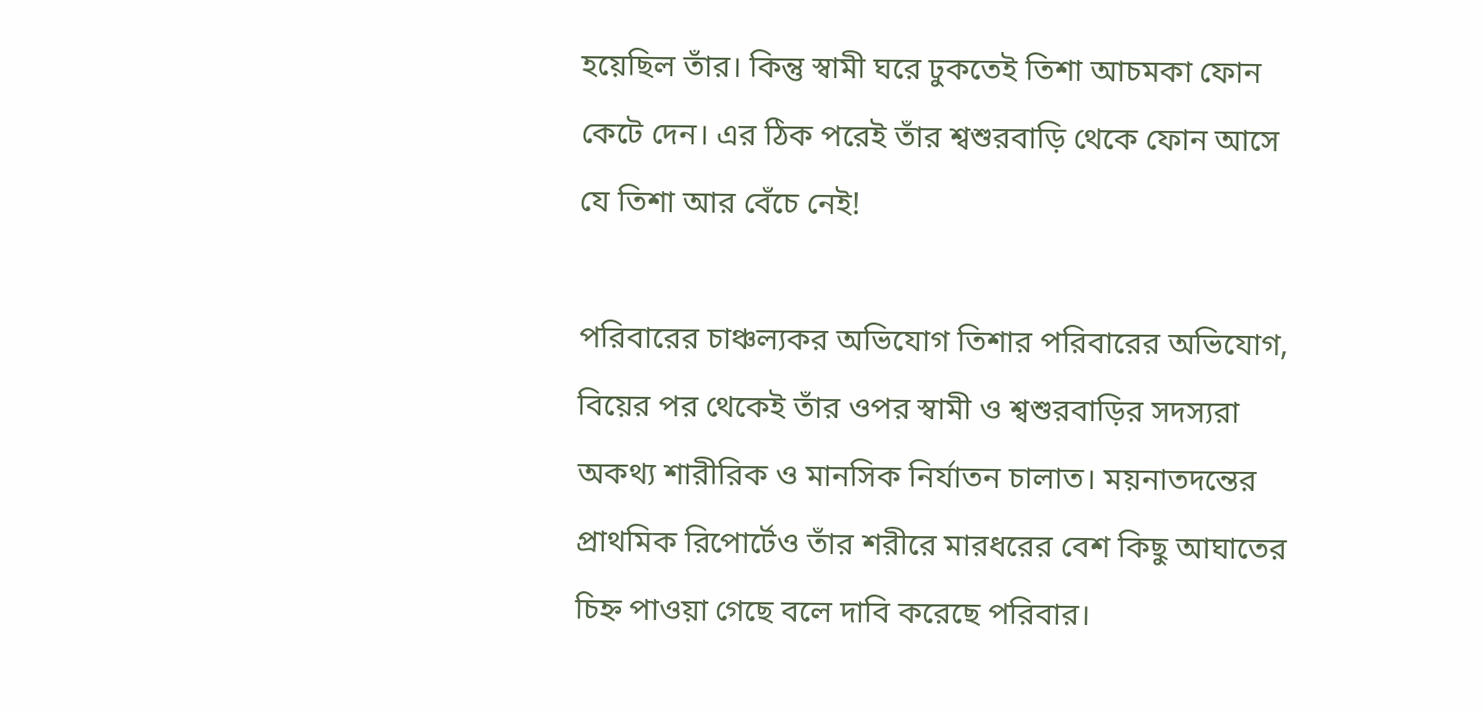হয়েছিল তাঁর। কিন্তু স্বামী ঘরে ঢুকতেই তিশা আচমকা ফোন কেটে দেন। এর ঠিক পরেই তাঁর শ্বশুরবাড়ি থেকে ফোন আসে যে তিশা আর বেঁচে নেই!

পরিবারের চাঞ্চল্যকর অভিযোগ তিশার পরিবারের অভিযোগ, বিয়ের পর থেকেই তাঁর ওপর স্বামী ও শ্বশুরবাড়ির সদস্যরা অকথ্য শারীরিক ও মানসিক নির্যাতন চালাত। ময়নাতদন্তের প্রাথমিক রিপোর্টেও তাঁর শরীরে মারধরের বেশ কিছু আঘাতের চিহ্ন পাওয়া গেছে বলে দাবি করেছে পরিবার।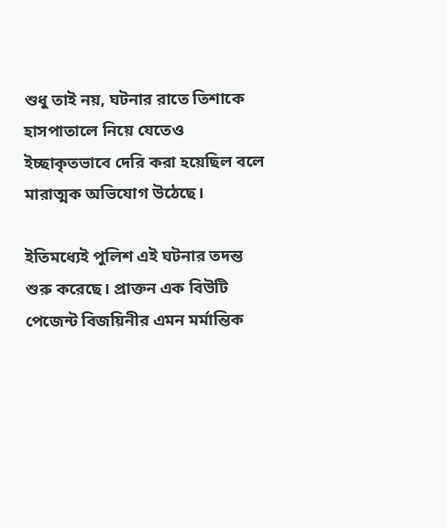শুধু তাই নয়, ঘটনার রাতে তিশাকে হাসপাতালে নিয়ে যেতেও ইচ্ছাকৃতভাবে দেরি করা হয়েছিল বলে মারাত্মক অভিযোগ উঠেছে।

ইতিমধ্যেই পুলিশ এই ঘটনার তদন্ত শুরু করেছে। প্রাক্তন এক বিউটি পেজেন্ট বিজয়িনীর এমন মর্মান্তিক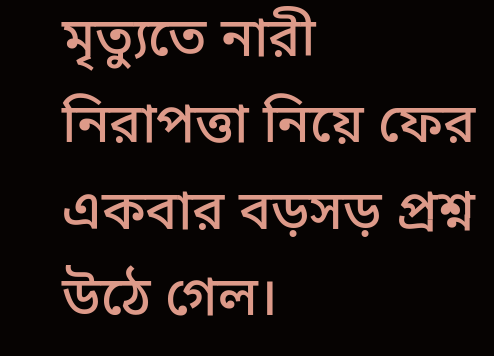মৃত্যুতে নারী নিরাপত্তা নিয়ে ফের একবার বড়সড় প্রশ্ন উঠে গেল।